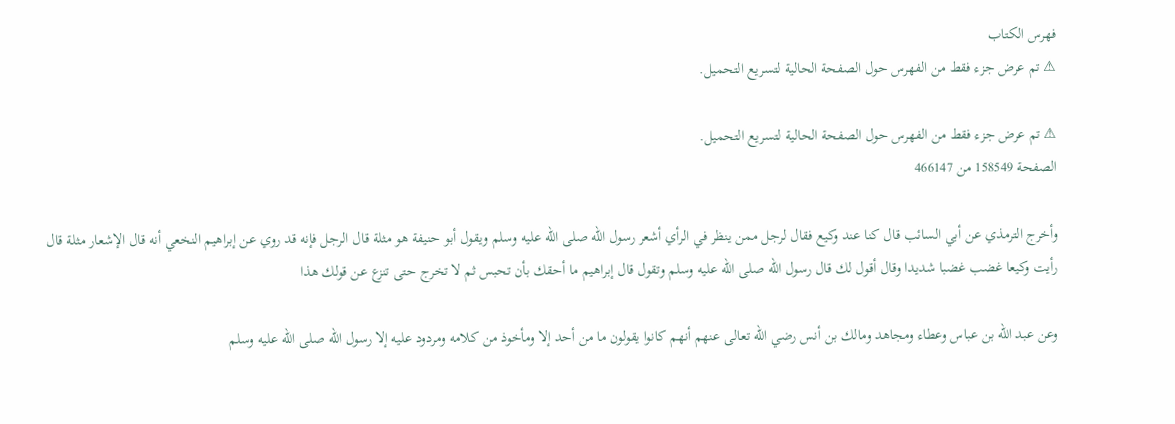فهرس الكتاب
⚠ تم عرض جزء فقط من الفهرس حول الصفحة الحالية لتسريع التحميل.

⚠ تم عرض جزء فقط من الفهرس حول الصفحة الحالية لتسريع التحميل.
الصفحة 158549 من 466147

وأخرج الترمذي عن أبي السائب قال كنا عند وكيع فقال لرجل ممن ينظر في الرأي أشعر رسول الله صلى الله عليه وسلم ويقول أبو حنيفة هو مثلة قال الرجل فإنه قد روي عن إبراهيم النخعي أنه قال الإشعار مثلة قال رأيت وكيعا غضب غضبا شديدا وقال أقول لك قال رسول الله صلى الله عليه وسلم وتقول قال إبراهيم ما أحقك بأن تحبس ثم لا تخرج حتى تنزع عن قولك هذا

وعن عبد الله بن عباس وعطاء ومجاهد ومالك بن أنس رضي الله تعالى عنهم أنهم كانوا يقولون ما من أحد إلا ومأخوذ من كلامه ومردود عليه إلا رسول الله صلى الله عليه وسلم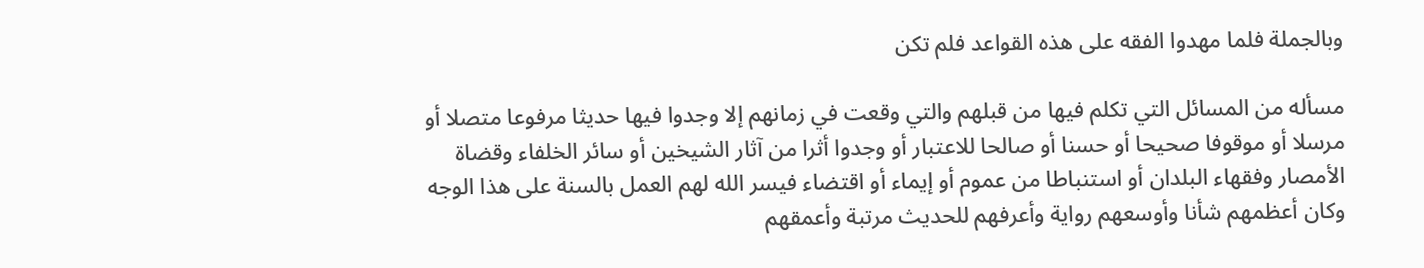وبالجملة فلما مهدوا الفقه على هذه القواعد فلم تكن

مسأله من المسائل التي تكلم فيها من قبلهم والتي وقعت في زمانهم إلا وجدوا فيها حديثا مرفوعا متصلا أو مرسلا أو موقوفا صحيحا أو حسنا أو صالحا للاعتبار أو وجدوا أثرا من آثار الشيخين أو سائر الخلفاء وقضاة الأمصار وفقهاء البلدان أو استنباطا من عموم أو إيماء أو اقتضاء فيسر الله لهم العمل بالسنة على هذا الوجه وكان أعظمهم شأنا وأوسعهم رواية وأعرفهم للحديث مرتبة وأعمقهم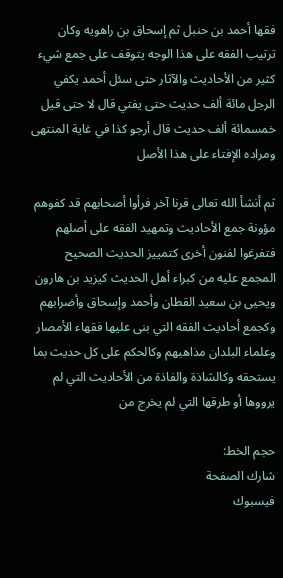فقها أحمد بن حنبل ثم إسحاق بن راهويه وكان ترتيب الفقه على هذا الوجه يتوقف على جمع شيء كثير من الأحاديث والآثار حتى سئل أحمد يكفي الرجل مائة ألف حديث حتى يفتي قال لا حتى قيل خمسمائة ألف حديث قال أرجو كذا في غاية المنتهى ومراده الإفتاء على هذا الأصل

ثم أنشأ الله تعالى قرنا آخر فرأوا أصحابهم قد كفوهم مؤونة جمع الأحاديث وتمهيد الفقه على أصلهم فتفرغوا لفنون أخرى كتمييز الحديث الصحيح المجمع عليه من كبراء أهل الحديث كيزيد بن هارون ويحيى بن سعيد القطان وأحمد وإسحاق وأضرابهم وكجمع أحاديث الفقه التي بنى عليها فقهاء الأمصار وعلماء البلدان مذاهبهم وكالحكم على كل حديث بما يستحقه وكالشاذة والفاذة من الأحاديث التي لم يرووها أو طرقها التي لم يخرج من

حجم الخط:
شارك الصفحة
فيسبوك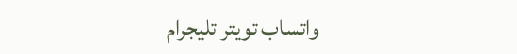واتساب تويتر تليجرام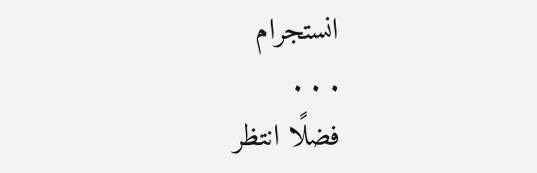انستجرام
. . .
فضلًا انتظر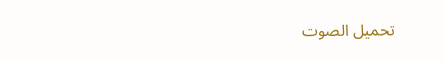تحميل الصوت